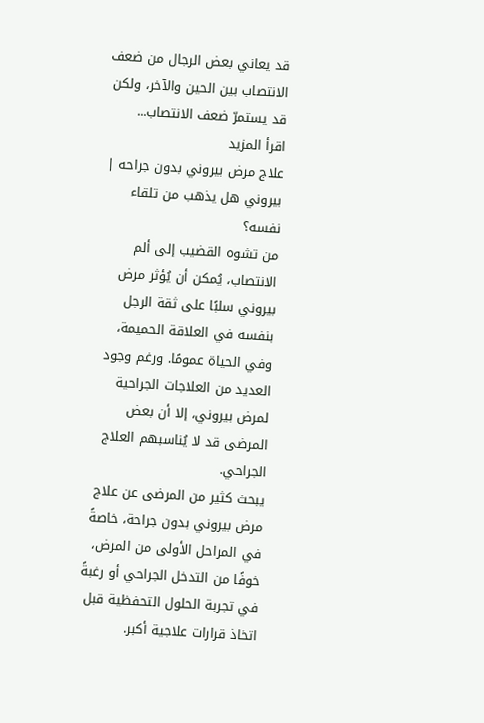قد يعاني بعض الرجال من ضعف الانتصاب بين الحين والآخر، ولكن قد يستمرّ ضعف الانتصاب...
اقرأ المزيد
علاج مرض بيروني بدون جراحه | بيروني هل يذهب من تلقاء نفسه؟
من تشوه القضيب إلى ألم الانتصاب، يُمكن أن يُؤثر مرض بيروني سلبًا على ثقة الرجل بنفسه في العلاقة الحميمة، وفي الحياة عمومًا. ورغم وجود العديد من العلاجات الجراحية لمرض بيروني، إلا أن بعض المرضى قد لا يُناسبهم العلاج الجراحي.
يبحث كثير من المرضى عن علاج مرض بيروني بدون جراحة، خاصةً في المراحل الأولى من المرض، خوفًا من التدخل الجراحي أو رغبةً في تجربة الحلول التحفظية قبل اتخاذ قرارات علاجية أكبر.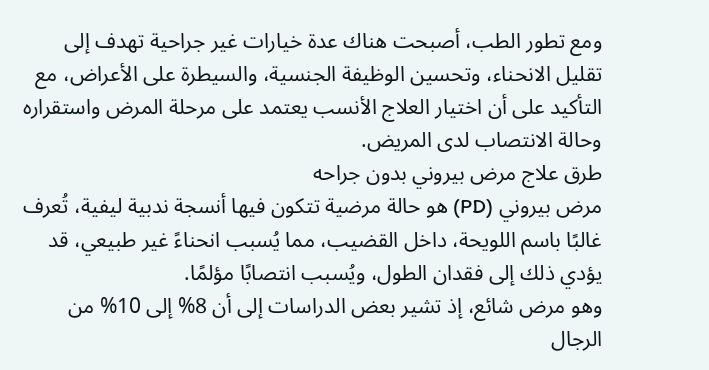ومع تطور الطب، أصبحت هناك عدة خيارات غير جراحية تهدف إلى تقليل الانحناء، وتحسين الوظيفة الجنسية، والسيطرة على الأعراض، مع التأكيد على أن اختيار العلاج الأنسب يعتمد على مرحلة المرض واستقراره وحالة الانتصاب لدى المريض.
طرق علاج مرض بيروني بدون جراحه
مرض بيروني (PD) هو حالة مرضية تتكون فيها أنسجة ندبية ليفية، تُعرف غالبًا باسم اللويحة، داخل القضيب، مما يُسبب انحناءً غير طبيعي، قد يؤدي ذلك إلى فقدان الطول، ويُسبب انتصابًا مؤلمًا.
وهو مرض شائع، إذ تشير بعض الدراسات إلى أن 8% إلى 10% من الرجال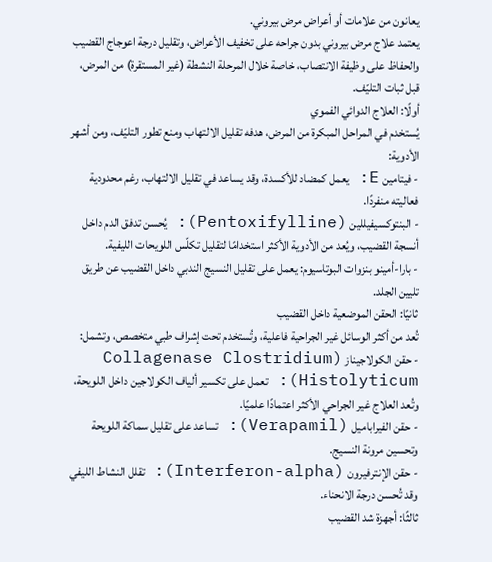يعانون من علامات أو أعراض مرض بيروني.
يعتمد علاج مرض بيروني بدون جراحه على تخفيف الأعراض، وتقليل درجة اعوجاج القضيب والحفاظ على وظيفة الانتصاب، خاصة خلال المرحلة النشطة (غير المستقرة) من المرض، قبل ثبات التليّف.
أولًا: العلاج الدوائي الفموي
يُستخدم في المراحل المبكرة من المرض، هدفه تقليل الالتهاب ومنع تطور التليّف، ومن أشهر الأدوية:
- فيتامين E: يعمل كمضاد للأكسدة، وقد يساعد في تقليل الالتهاب، رغم محدودية فعاليته منفردًا.
- البنتوكسيفيللين (Pentoxifylline): يُحسن تدفق الدم داخل أنسجة القضيب، ويُعد من الأدوية الأكثر استخدامًا لتقليل تكلّس اللويحات الليفية.
- بارا-أمينو بنزوات البوتاسيوم: يعمل على تقليل النسيج الندبي داخل القضيب عن طريق تليين الجلد.
ثانيًا: الحقن الموضعية داخل القضيب
تُعد من أكثر الوسائل غير الجراحية فاعلية، وتُستخدم تحت إشراف طبي متخصص، وتشمل:
- حقن الكولاجيناز (Collagenase Clostridium Histolyticum): تعمل على تكسير ألياف الكولاجين داخل اللويحة، وتُعد العلاج غير الجراحي الأكثر اعتمادًا علميًا.
- حقن الفيراباميل (Verapamil): تساعد على تقليل سماكة اللويحة وتحسين مرونة النسيج.
- حقن الإنترفيرون (Interferon-alpha): تقلل النشاط الليفي وقد تُحسن درجة الانحناء.
ثالثًا: أجهزة شد القضيب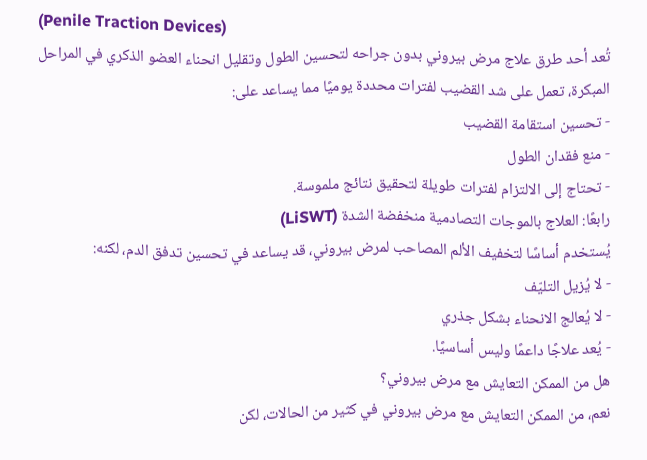(Penile Traction Devices)
تُعد أحد طرق علاج مرض بيروني بدون جراحه لتحسين الطول وتقليل انحناء العضو الذكري في المراحل المبكرة، تعمل على شد القضيب لفترات محددة يوميًا مما يساعد على:
- تحسين استقامة القضيب
- منع فقدان الطول
- تحتاج إلى الالتزام لفترات طويلة لتحقيق نتائج ملموسة.
رابعًا: العلاج بالموجات التصادمية منخفضة الشدة (LiSWT)
يُستخدم أساسًا لتخفيف الألم المصاحب لمرض بيروني، قد يساعد في تحسين تدفق الدم، لكنه:
- لا يُزيل التليّف
- لا يُعالج الانحناء بشكل جذري
- يُعد علاجًا داعمًا وليس أساسيًا.
هل من الممكن التعايش مع مرض بيروني؟
نعم، من الممكن التعايش مع مرض بيروني في كثير من الحالات، لكن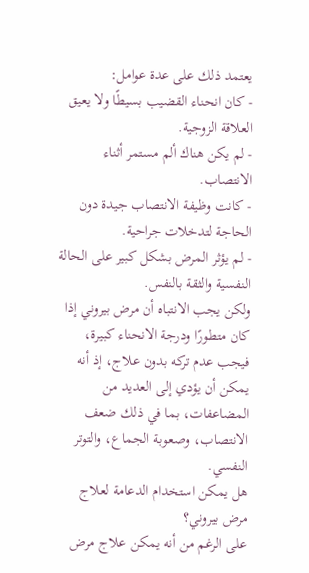يعتمد ذلك على عدة عوامل:
- كان انحناء القضيب بسيطًا ولا يعيق العلاقة الزوجية.
- لم يكن هناك ألم مستمر أثناء الانتصاب.
- كانت وظيفة الانتصاب جيدة دون الحاجة لتدخلات جراحية.
- لم يؤثر المرض بشكل كبير على الحالة النفسية والثقة بالنفس.
ولكن يجب الانتباه أن مرض بيروني إذا كان متطورًا ودرجة الانحناء كبيرة، فيجب عدم تركه بدون علاج، إذ أنه يمكن أن يؤدي إلى العديد من المضاعفات، بما في ذلك ضعف الانتصاب، وصعوبة الجماع، والتوتر النفسي.
هل يمكن استخدام الدعامة لعلاج مرض بيروني؟
على الرغم من أنه يمكن علاج مرض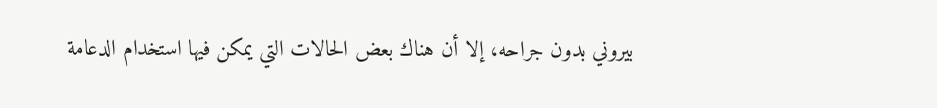بيروني بدون جراحه، إلا أن هناك بعض الحالات التي يمكن فيها استخدام الدعامة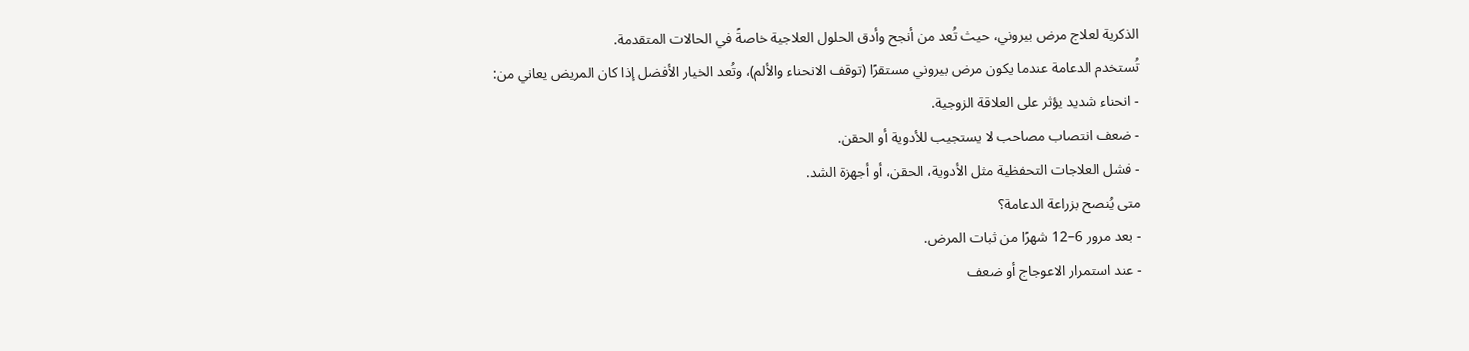الذكرية لعلاج مرض بيروني، حيث تُعد من أنجح وأدق الحلول العلاجية خاصةً في الحالات المتقدمة.
تُستخدم الدعامة عندما يكون مرض بيروني مستقرًا (توقف الانحناء والألم)، وتُعد الخيار الأفضل إذا كان المريض يعاني من:
- انحناء شديد يؤثر على العلاقة الزوجية.
- ضعف انتصاب مصاحب لا يستجيب للأدوية أو الحقن.
- فشل العلاجات التحفظية مثل الأدوية، الحقن، أو أجهزة الشد.
متى يُنصح بزراعة الدعامة؟
- بعد مرور 6–12 شهرًا من ثبات المرض.
- عند استمرار الاعوجاج أو ضعف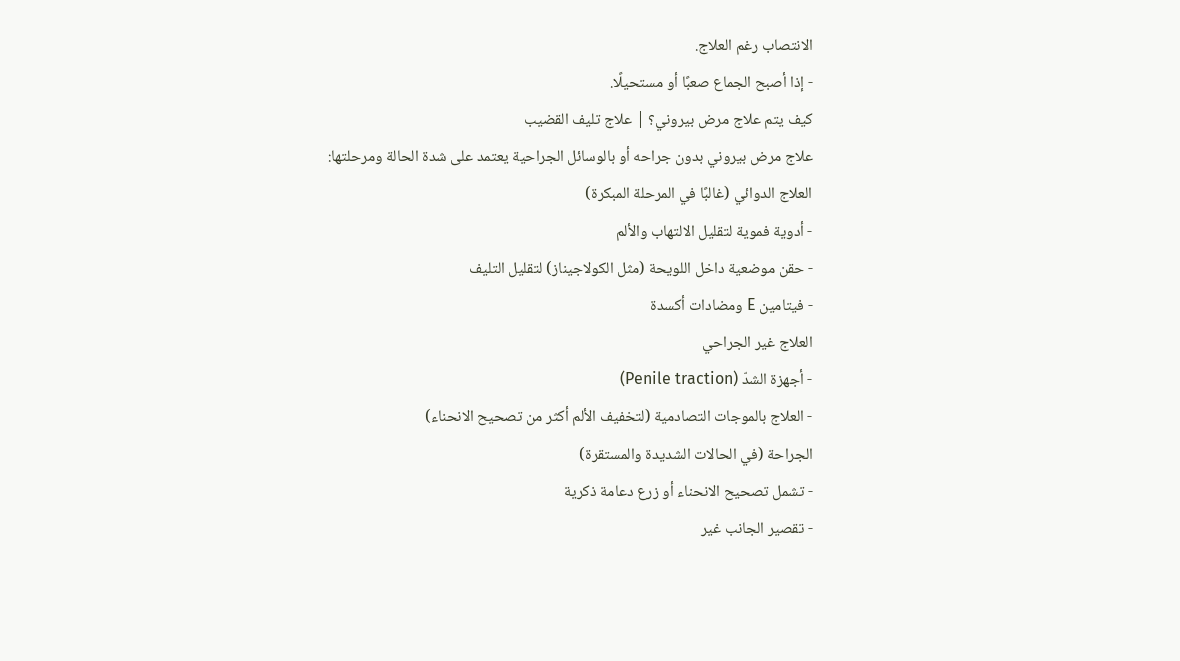الانتصاب رغم العلاج.
- إذا أصبح الجماع صعبًا أو مستحيلًا.
كيف يتم علاج مرض بيروني؟ | علاج تليف القضيب
علاج مرض بيروني بدون جراحه أو بالوسائل الجراحية يعتمد على شدة الحالة ومرحلتها:
العلاج الدوائي (غالبًا في المرحلة المبكرة)
- أدوية فموية لتقليل الالتهاب والألم
- حقن موضعية داخل اللويحة (مثل الكولاجيناز) لتقليل التليف
- فيتامين E ومضادات أكسدة
العلاج غير الجراحي
- أجهزة الشدّ (Penile traction)
- العلاج بالموجات التصادمية (لتخفيف الألم أكثر من تصحيح الانحناء)
الجراحة (في الحالات الشديدة والمستقرة)
- تشمل تصحيح الانحناء أو زرع دعامة ذكرية
- تقصير الجانب غير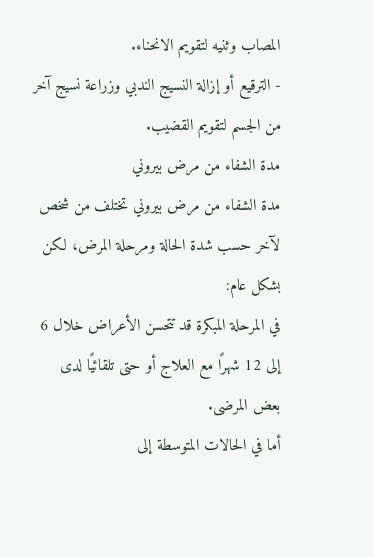المصاب وثنيه لتقويم الانحناء.
- الترقيع أو إزالة النسيج الندبي وزراعة نسيج آخر من الجسم لتقويم القضيب.
مدة الشفاء من مرض بيروني
مدة الشفاء من مرض بيروني تختلف من شخص لآخر حسب شدة الحالة ومرحلة المرض، لكن بشكل عام:
في المرحلة المبكرة قد تتحسن الأعراض خلال 6 إلى 12 شهرًا مع العلاج أو حتى تلقائيًا لدى بعض المرضى.
أما في الحالات المتوسطة إلى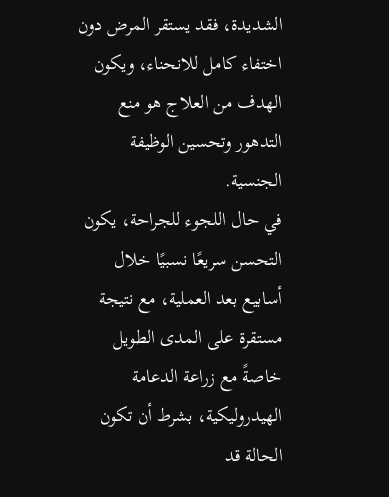الشديدة، فقد يستقر المرض دون اختفاء كامل للانحناء، ويكون الهدف من العلاج هو منع التدهور وتحسين الوظيفة الجنسية.
في حال اللجوء للجراحة، يكون التحسن سريعًا نسبيًا خلال أسابيع بعد العملية، مع نتيجة مستقرة على المدى الطويل خاصةً مع زراعة الدعامة الهيدروليكية، بشرط أن تكون الحالة قد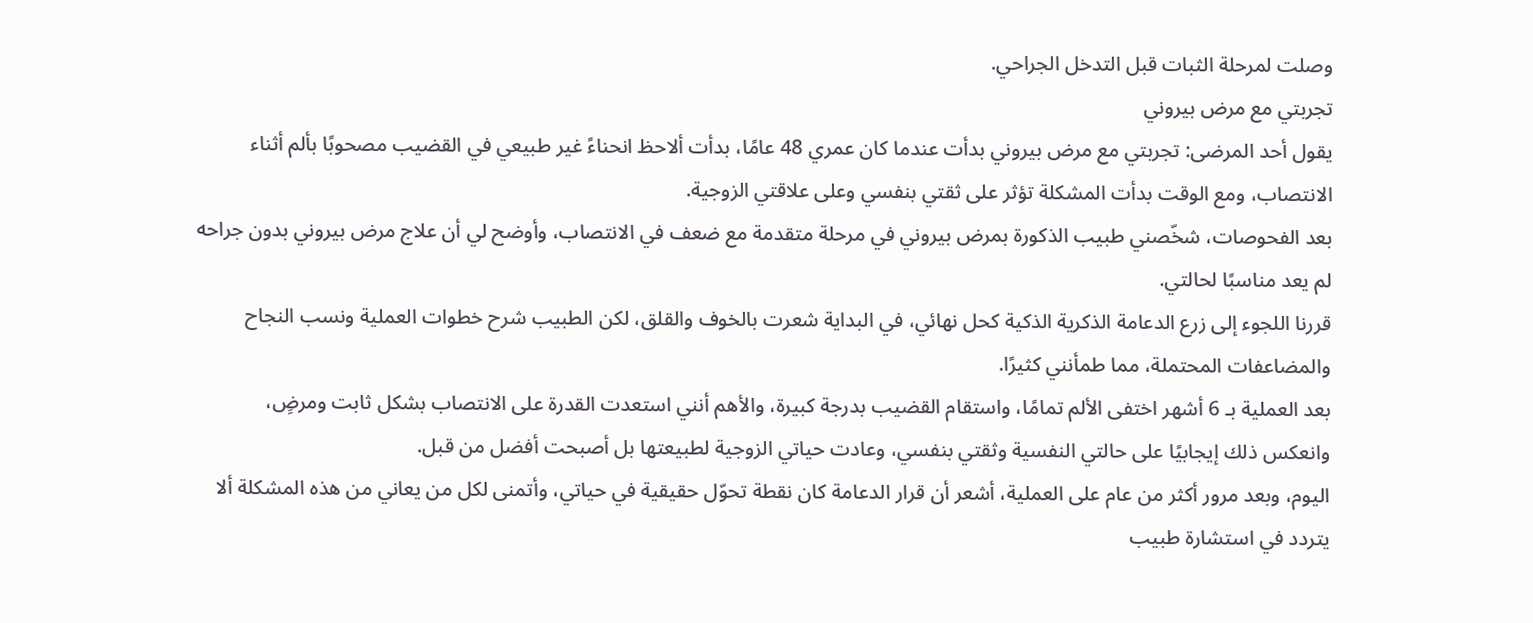وصلت لمرحلة الثبات قبل التدخل الجراحي.
تجربتي مع مرض بيروني
يقول أحد المرضى: تجربتي مع مرض بيروني بدأت عندما كان عمري 48 عامًا، بدأت ألاحظ انحناءً غير طبيعي في القضيب مصحوبًا بألم أثناء الانتصاب، ومع الوقت بدأت المشكلة تؤثر على ثقتي بنفسي وعلى علاقتي الزوجية.
بعد الفحوصات، شخّصني طبيب الذكورة بمرض بيروني في مرحلة متقدمة مع ضعف في الانتصاب، وأوضح لي أن علاج مرض بيروني بدون جراحه لم يعد مناسبًا لحالتي.
قررنا اللجوء إلى زرع الدعامة الذكرية الذكية كحل نهائي، في البداية شعرت بالخوف والقلق، لكن الطبيب شرح خطوات العملية ونسب النجاح والمضاعفات المحتملة، مما طمأنني كثيرًا.
بعد العملية بـ 6 أشهر اختفى الألم تمامًا، واستقام القضيب بدرجة كبيرة، والأهم أنني استعدت القدرة على الانتصاب بشكل ثابت ومرضٍ، وانعكس ذلك إيجابيًا على حالتي النفسية وثقتي بنفسي، وعادت حياتي الزوجية لطبيعتها بل أصبحت أفضل من قبل.
اليوم، وبعد مرور أكثر من عام على العملية، أشعر أن قرار الدعامة كان نقطة تحوّل حقيقية في حياتي، وأتمنى لكل من يعاني من هذه المشكلة ألا يتردد في استشارة طبيب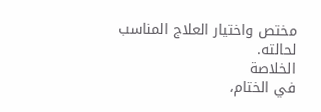مختص واختيار العلاج المناسب لحالته.
الخلاصة
في الختام،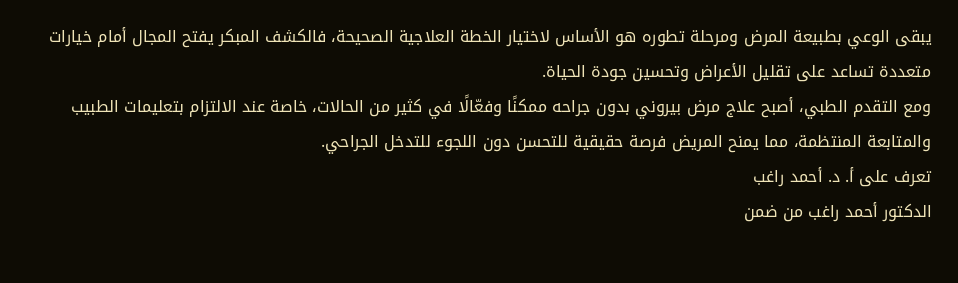يبقى الوعي بطبيعة المرض ومرحلة تطوره هو الأساس لاختيار الخطة العلاجية الصحيحة، فالكشف المبكر يفتح المجال أمام خيارات متعددة تساعد على تقليل الأعراض وتحسين جودة الحياة.
ومع التقدم الطبي، أصبح علاج مرض بيروني بدون جراحه ممكنًا وفعّالًا في كثير من الحالات، خاصة عند الالتزام بتعليمات الطبيب والمتابعة المنتظمة، مما يمنح المريض فرصة حقيقية للتحسن دون اللجوء للتدخل الجراحي.
تعرف على أ. د. أحمد راغب
الدكتور أحمد راغب من ضمن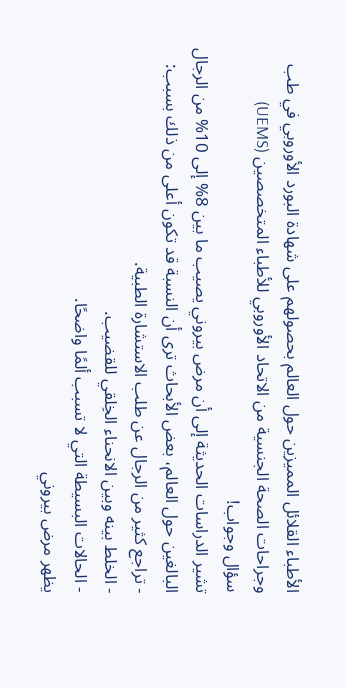الأطباء القلائل المميزين حول العالم بحصولهم على شهادة البورد الأوروبي في طب وجراحات الصحة الجنسية من الاتحاد الأوروبي للأطباء المتخصصين (UEMS)
سؤال وجواب!
تشير الدراسات الحديثة إلى أن مرض بيروني يصيب ما بين 8% إلى 10% من الرجال البالغين حول العالم، بعض الأبحاث ترى أن النسبة قد تكون أعلى من ذلك بسبب:
- تراجع كثير من الرجال عن طلب الاستشارة الطبية.
- الخلط بينه وبين الانحناء الخِلقي للقضيب.
- الحالات البسيطة التي لا تسبب ألمًا واضحًا.
يظهر مرض بيروني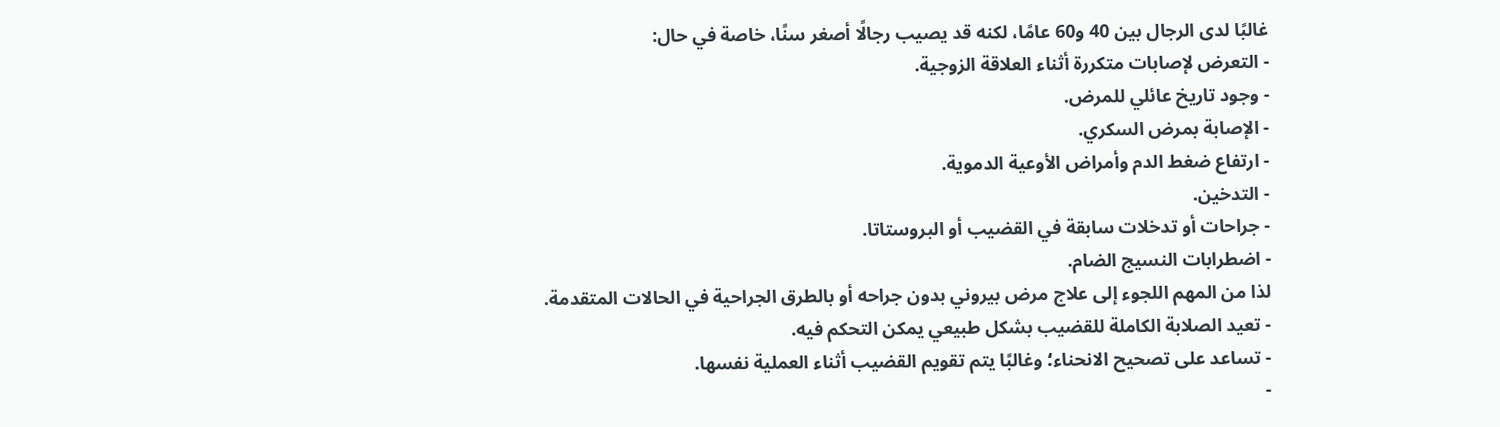غالبًا لدى الرجال بين 40 و60 عامًا، لكنه قد يصيب رجالًا أصغر سنًا، خاصة في حال:
- التعرض لإصابات متكررة أثناء العلاقة الزوجية.
- وجود تاريخ عائلي للمرض.
- الإصابة بمرض السكري.
- ارتفاع ضغط الدم وأمراض الأوعية الدموية.
- التدخين.
- جراحات أو تدخلات سابقة في القضيب أو البروستاتا.
- اضطرابات النسيج الضام.
لذا من المهم اللجوء إلى علاج مرض بيروني بدون جراحه أو بالطرق الجراحية في الحالات المتقدمة.
- تعيد الصلابة الكاملة للقضيب بشكل طبيعي يمكن التحكم فيه.
- تساعد على تصحيح الانحناء؛ وغالبًا يتم تقويم القضيب أثناء العملية نفسها.
-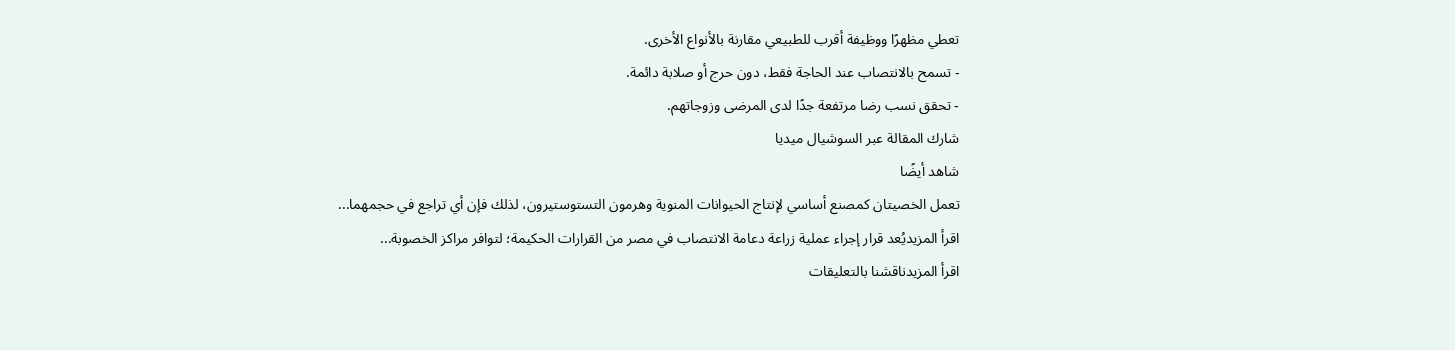تعطي مظهرًا ووظيفة أقرب للطبيعي مقارنة بالأنواع الأخرى.
- تسمح بالانتصاب عند الحاجة فقط، دون حرج أو صلابة دائمة.
- تحقق نسب رضا مرتفعة جدًا لدى المرضى وزوجاتهم.
شارك المقالة عبر السوشيال ميديا
شاهد أيضًا
تعمل الخصيتان كمصنع أساسي لإنتاج الحيوانات المنوية وهرمون التستوستيرون، لذلك فإن أي تراجع في حجمهما...
اقرأ المزيديُعد قرار إجراء عملية زراعة دعامة الانتصاب في مصر من القرارات الحكيمة؛ لتوافر مراكز الخصوبة...
اقرأ المزيدناقشنا بالتعليقات